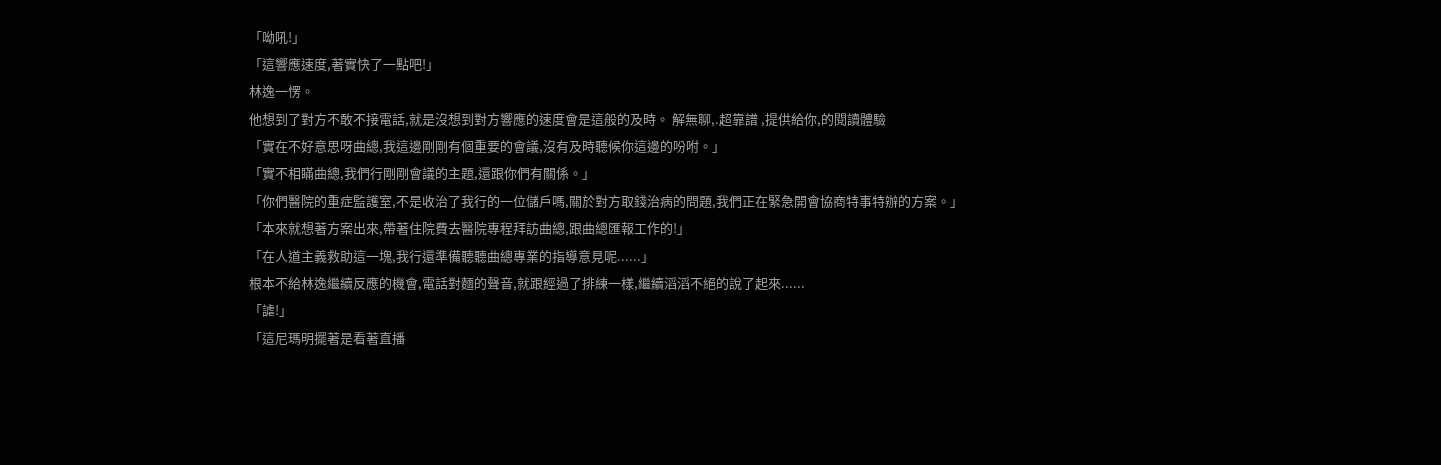「呦吼!」
「這響應速度,著實快了一點吧!」
林逸一愣。
他想到了對方不敢不接電話,就是沒想到對方響應的速度會是這般的及時。 解無聊,.超靠譜 ,提供給你,的閱讀體驗
「實在不好意思呀曲總,我這邊剛剛有個重要的會議,沒有及時聽候你這邊的吩咐。」
「實不相瞞曲總,我們行剛剛會議的主題,還跟你們有關係。」
「你們醫院的重症監護室,不是收治了我行的一位儲戶嗎,關於對方取錢治病的問題,我們正在緊急開會協商特事特辦的方案。」
「本來就想著方案出來,帶著住院費去醫院專程拜訪曲總,跟曲總匯報工作的!」
「在人道主義救助這一塊,我行還準備聽聽曲總專業的指導意見呢......」
根本不給林逸繼續反應的機會,電話對麵的聲音,就跟經過了排練一樣,繼續滔滔不絕的說了起來......
「謔!」
「這尼瑪明擺著是看著直播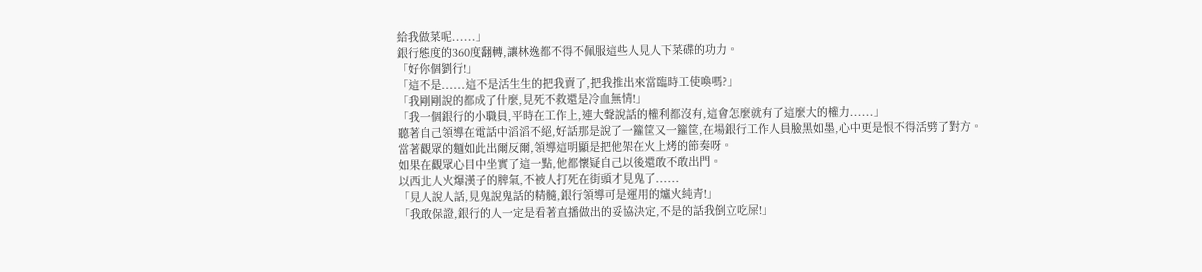給我做菜呢......」
銀行態度的360度翻轉,讓林逸都不得不佩服這些人見人下菜碟的功力。
「好你個劉行!」
「這不是......這不是活生生的把我賣了,把我推出來當臨時工使喚嗎?」
「我剛剛說的都成了什麼,見死不救還是冷血無情!」
「我一個銀行的小職員,平時在工作上,連大聲說話的權利都沒有,這會怎麼就有了這麼大的權力......」
聽著自己領導在電話中滔滔不絕,好話那是說了一籮筐又一籮筐,在場銀行工作人員臉黑如墨,心中更是恨不得活劈了對方。
當著觀眾的麵如此出爾反爾,領導這明顯是把他架在火上烤的節奏呀。
如果在觀眾心目中坐實了這一點,他都懷疑自己以後還敢不敢出門。
以西北人火爆漢子的脾氣,不被人打死在街頭才見鬼了......
「見人說人話,見鬼說鬼話的精髓,銀行領導可是運用的爐火純青!」
「我敢保證,銀行的人一定是看著直播做出的妥協決定,不是的話我倒立吃屎!」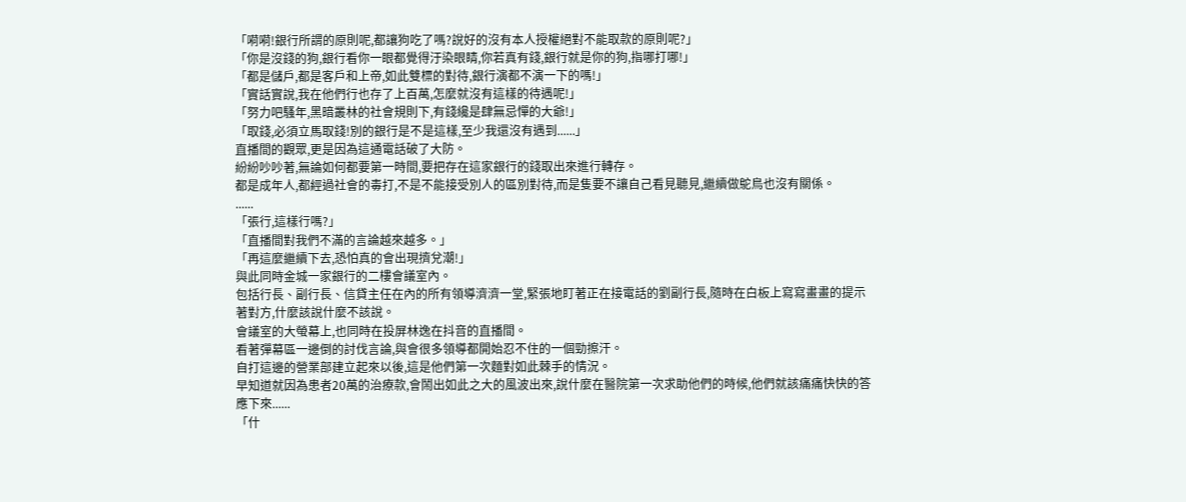「嗬嗬!銀行所謂的原則呢,都讓狗吃了嗎?說好的沒有本人授權絕對不能取款的原則呢?」
「你是沒錢的狗,銀行看你一眼都覺得汙染眼睛,你若真有錢,銀行就是你的狗,指哪打哪!」
「都是儲戶,都是客戶和上帝,如此雙標的對待,銀行演都不演一下的嗎!」
「實話實說,我在他們行也存了上百萬,怎麼就沒有這樣的待遇呢!」
「努力吧騷年,黑暗叢林的社會規則下,有錢纔是肆無忌憚的大爺!」
「取錢,必須立馬取錢!別的銀行是不是這樣,至少我還沒有遇到......」
直播間的觀眾,更是因為這通電話破了大防。
紛紛吵吵著,無論如何都要第一時間,要把存在這家銀行的錢取出來進行轉存。
都是成年人,都經過社會的毒打,不是不能接受別人的區別對待,而是隻要不讓自己看見聽見,繼續做鴕鳥也沒有關係。
......
「張行,這樣行嗎?」
「直播間對我們不滿的言論越來越多。」
「再這麼繼續下去,恐怕真的會出現擠兌潮!」
與此同時金城一家銀行的二樓會議室內。
包括行長、副行長、信貸主任在內的所有領導濟濟一堂,緊張地盯著正在接電話的劉副行長,隨時在白板上寫寫畫畫的提示著對方,什麼該說什麼不該說。
會議室的大螢幕上,也同時在投屏林逸在抖音的直播間。
看著彈幕區一邊倒的討伐言論,與會很多領導都開始忍不住的一個勁擦汗。
自打這邊的營業部建立起來以後,這是他們第一次麵對如此棘手的情況。
早知道就因為患者20萬的治療款,會鬧出如此之大的風波出來,說什麼在醫院第一次求助他們的時候,他們就該痛痛快快的答應下來......
「什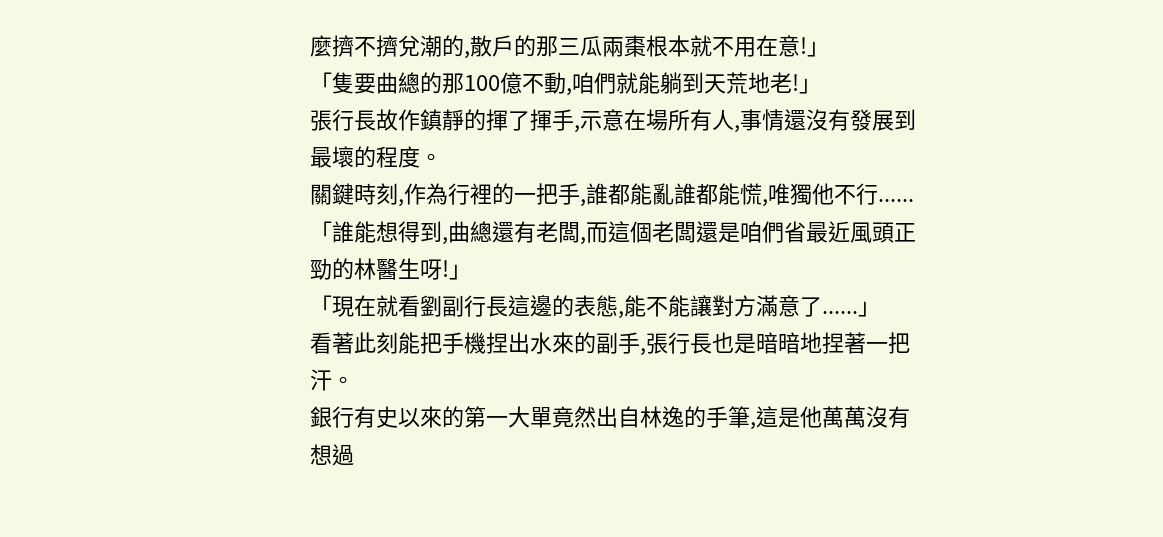麼擠不擠兌潮的,散戶的那三瓜兩棗根本就不用在意!」
「隻要曲總的那100億不動,咱們就能躺到天荒地老!」
張行長故作鎮靜的揮了揮手,示意在場所有人,事情還沒有發展到最壞的程度。
關鍵時刻,作為行裡的一把手,誰都能亂誰都能慌,唯獨他不行......
「誰能想得到,曲總還有老闆,而這個老闆還是咱們省最近風頭正勁的林醫生呀!」
「現在就看劉副行長這邊的表態,能不能讓對方滿意了......」
看著此刻能把手機捏出水來的副手,張行長也是暗暗地捏著一把汗。
銀行有史以來的第一大單竟然出自林逸的手筆,這是他萬萬沒有想過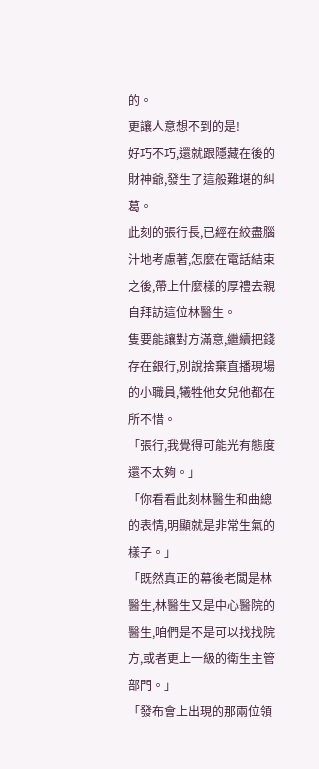的。
更讓人意想不到的是!
好巧不巧,還就跟隱藏在後的財神爺,發生了這般難堪的糾葛。
此刻的張行長,已經在絞盡腦汁地考慮著,怎麼在電話結束之後,帶上什麼樣的厚禮去親自拜訪這位林醫生。
隻要能讓對方滿意,繼續把錢存在銀行,別說捨棄直播現場的小職員,犧牲他女兒他都在所不惜。
「張行,我覺得可能光有態度還不太夠。」
「你看看此刻林醫生和曲總的表情,明顯就是非常生氣的樣子。」
「既然真正的幕後老闆是林醫生,林醫生又是中心醫院的醫生,咱們是不是可以找找院方,或者更上一級的衛生主管部門。」
「發布會上出現的那兩位領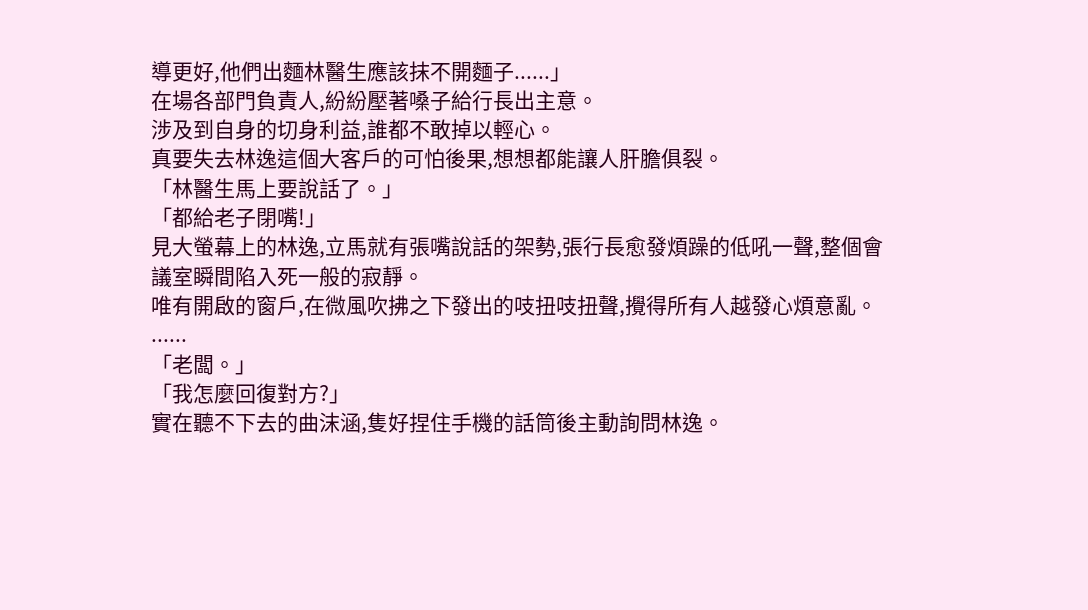導更好,他們出麵林醫生應該抹不開麵子......」
在場各部門負責人,紛紛壓著嗓子給行長出主意。
涉及到自身的切身利益,誰都不敢掉以輕心。
真要失去林逸這個大客戶的可怕後果,想想都能讓人肝膽俱裂。
「林醫生馬上要說話了。」
「都給老子閉嘴!」
見大螢幕上的林逸,立馬就有張嘴說話的架勢,張行長愈發煩躁的低吼一聲,整個會議室瞬間陷入死一般的寂靜。
唯有開啟的窗戶,在微風吹拂之下發出的吱扭吱扭聲,攪得所有人越發心煩意亂。
......
「老闆。」
「我怎麼回復對方?」
實在聽不下去的曲沫涵,隻好捏住手機的話筒後主動詢問林逸。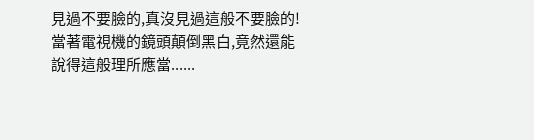見過不要臉的,真沒見過這般不要臉的!
當著電視機的鏡頭顛倒黑白,竟然還能說得這般理所應當......